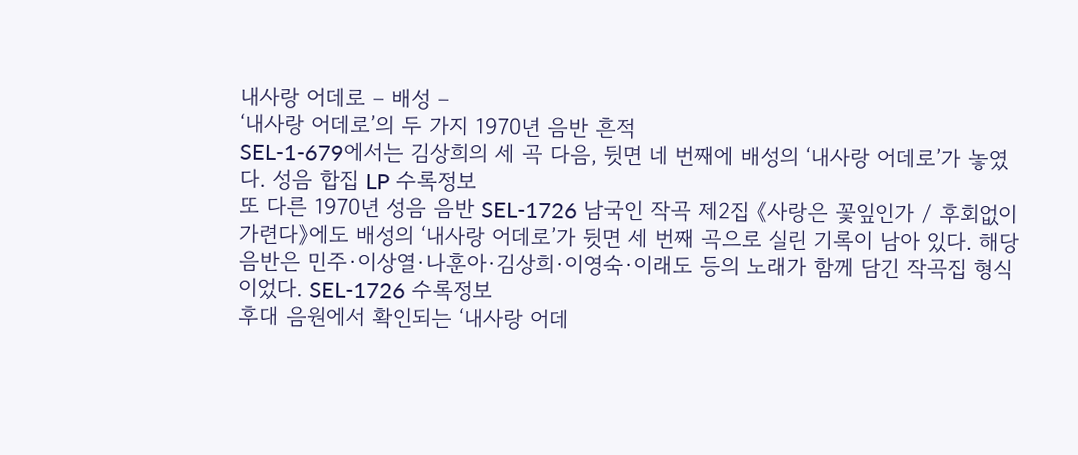내사랑 어데로 – 배성 –
‘내사랑 어데로’의 두 가지 1970년 음반 흔적
SEL-1-679에서는 김상희의 세 곡 다음, 뒷면 네 번째에 배성의 ‘내사랑 어데로’가 놓였다. 성음 합집 LP 수록정보
또 다른 1970년 성음 음반 SEL-1726 남국인 작곡 제2집 《사랑은 꽃잎인가 / 후회없이 가련다》에도 배성의 ‘내사랑 어데로’가 뒷면 세 번째 곡으로 실린 기록이 남아 있다. 해당 음반은 민주·이상열·나훈아·김상희·이영숙·이래도 등의 노래가 함께 담긴 작곡집 형식이었다. SEL-1726 수록정보
후대 음원에서 확인되는 ‘내사랑 어데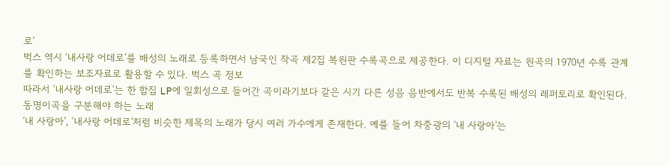로’
벅스 역시 ‘내사랑 어데로’를 배성의 노래로 등록하면서 남국인 작곡 제2집 복원판 수록곡으로 제공한다. 이 디지털 자료는 원곡의 1970년 수록 관계를 확인하는 보조자료로 활용할 수 있다. 벅스 곡 정보
따라서 ‘내사랑 어데로’는 한 합집 LP에 일회성으로 들어간 곡이라기보다 같은 시기 다른 성음 음반에서도 반복 수록된 배성의 레퍼토리로 확인된다.
동명이곡을 구분해야 하는 노래
‘내 사랑아’, ‘내사랑 어데로’처럼 비슷한 제목의 노래가 당시 여러 가수에게 존재한다. 예를 들어 차중광의 ‘내 사랑아’는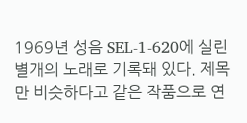1969년 성음 SEL-1-620에 실린 별개의 노래로 기록돼 있다. 제목만 비슷하다고 같은 작품으로 연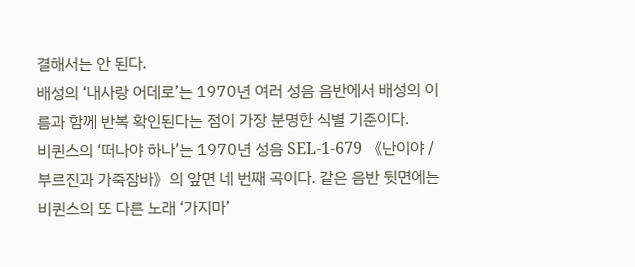결해서는 안 된다.
배성의 ‘내사랑 어데로’는 1970년 여러 성음 음반에서 배성의 이름과 함께 반복 확인된다는 점이 가장 분명한 식별 기준이다.
비퀸스의 ‘떠나야 하나’는 1970년 성음 SEL-1-679 《난이야 / 부르진과 가죽잠바》의 앞면 네 번째 곡이다. 같은 음반 뒷면에는 비퀸스의 또 다른 노래 ‘가지마’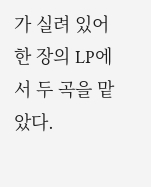가 실려 있어 한 장의 LP에서 두 곡을 맡았다.